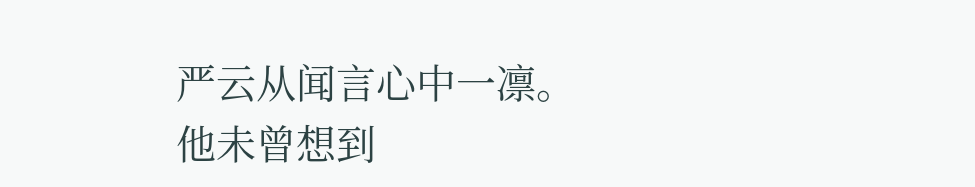严云从闻言心中一凛。
他未曾想到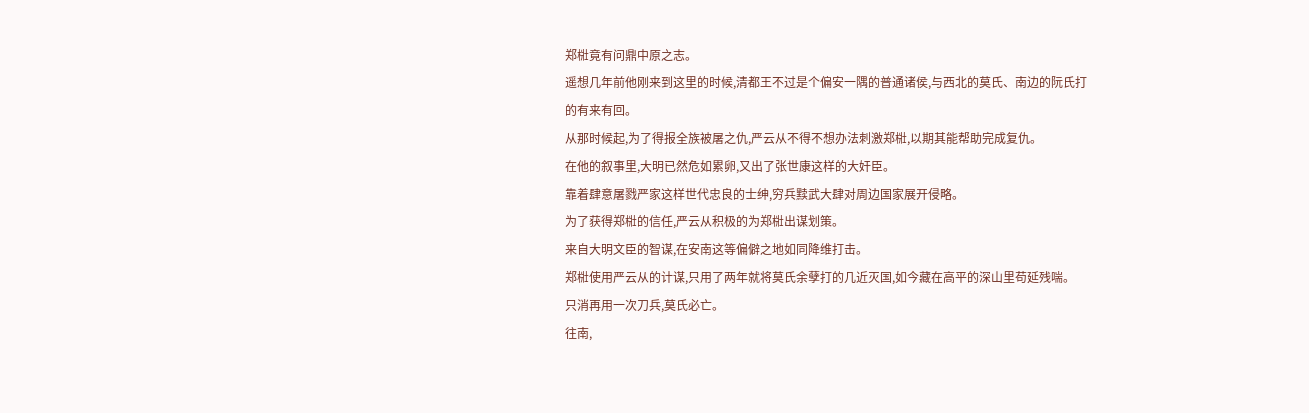郑梉竟有问鼎中原之志。
遥想几年前他刚来到这里的时候,清都王不过是个偏安一隅的普通诸侯,与西北的莫氏、南边的阮氏打的有来有回。
从那时候起,为了得报全族被屠之仇,严云从不得不想办法刺激郑梉,以期其能帮助完成复仇。
在他的叙事里,大明已然危如累卵,又出了张世康这样的大奸臣。
靠着肆意屠戮严家这样世代忠良的士绅,穷兵黩武大肆对周边国家展开侵略。
为了获得郑梉的信任,严云从积极的为郑梉出谋划策。
来自大明文臣的智谋,在安南这等偏僻之地如同降维打击。
郑梉使用严云从的计谋,只用了两年就将莫氏余孽打的几近灭国,如今藏在高平的深山里苟延残喘。
只消再用一次刀兵,莫氏必亡。
往南,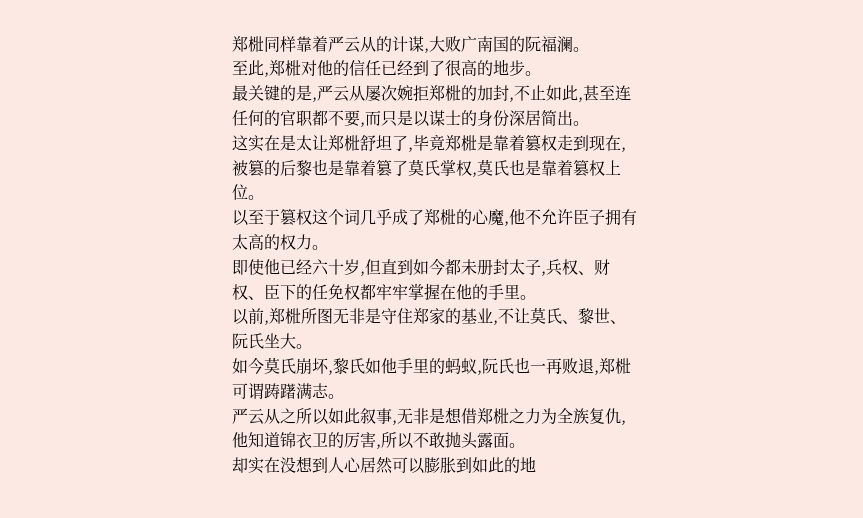郑梉同样靠着严云从的计谋,大败广南国的阮福澜。
至此,郑梉对他的信任已经到了很高的地步。
最关键的是,严云从屡次婉拒郑梉的加封,不止如此,甚至连任何的官职都不要,而只是以谋士的身份深居简出。
这实在是太让郑梉舒坦了,毕竟郑梉是靠着篡权走到现在,被篡的后黎也是靠着篡了莫氏掌权,莫氏也是靠着篡权上位。
以至于篡权这个词几乎成了郑梉的心魔,他不允许臣子拥有太高的权力。
即使他已经六十岁,但直到如今都未册封太子,兵权、财权、臣下的任免权都牢牢掌握在他的手里。
以前,郑梉所图无非是守住郑家的基业,不让莫氏、黎世、阮氏坐大。
如今莫氏崩坏,黎氏如他手里的蚂蚁,阮氏也一再败退,郑梉可谓踌躇满志。
严云从之所以如此叙事,无非是想借郑梉之力为全族复仇,他知道锦衣卫的厉害,所以不敢抛头露面。
却实在没想到人心居然可以膨胀到如此的地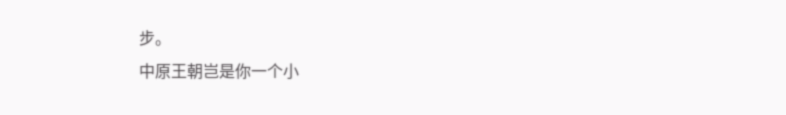步。
中原王朝岂是你一个小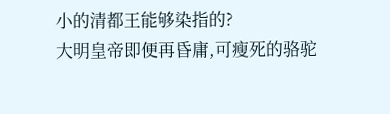小的清都王能够染指的?
大明皇帝即便再昏庸,可瘦死的骆驼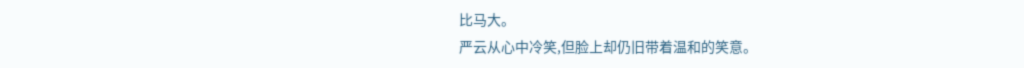比马大。
严云从心中冷笑,但脸上却仍旧带着温和的笑意。